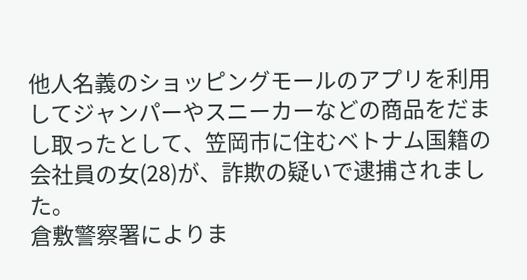他人名義のショッピングモールのアプリを利用してジャンパーやスニーカーなどの商品をだまし取ったとして、笠岡市に住むベトナム国籍の会社員の女(28)が、詐欺の疑いで逮捕されました。
倉敷警察署によりま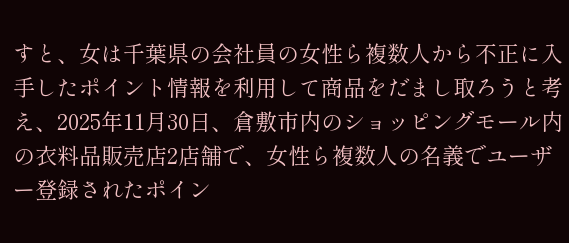すと、女は千葉県の会社員の女性ら複数人から不正に入手したポイント情報を利用して商品をだまし取ろうと考え、2025年11月30日、倉敷市内のショッピングモール内の衣料品販売店2店舗で、女性ら複数人の名義でユーザー登録されたポイン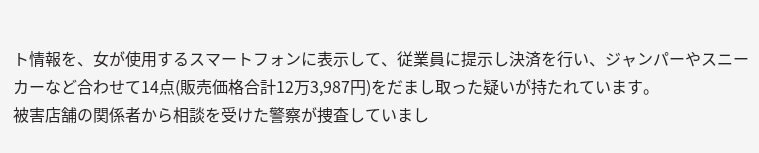ト情報を、女が使用するスマートフォンに表示して、従業員に提示し決済を行い、ジャンパーやスニーカーなど合わせて14点(販売価格合計12万3,987円)をだまし取った疑いが持たれています。
被害店舗の関係者から相談を受けた警察が捜査していまし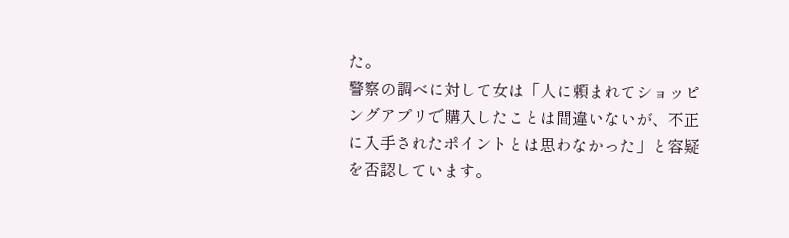た。
警察の調べに対して女は「人に頼まれてショッピングアプリで購入したことは間違いないが、不正に入手されたポイントとは思わなかった」と容疑を否認しています。